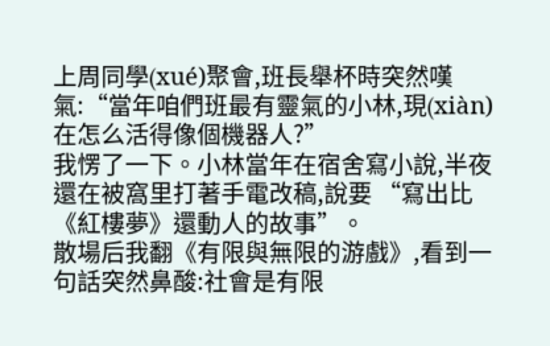上周同學(xué)聚會,班長舉杯時突然嘆氣:“當年咱們班最有靈氣的小林,現(xiàn)在怎么活得像個機器人?”
我愣了一下。小林當年在宿舍寫小說,半夜還在被窩里打著手電改稿,說要 “寫出比《紅樓夢》還動人的故事”。
散場后我翻《有限與無限的游戲》,看到一句話突然鼻酸:社會是有限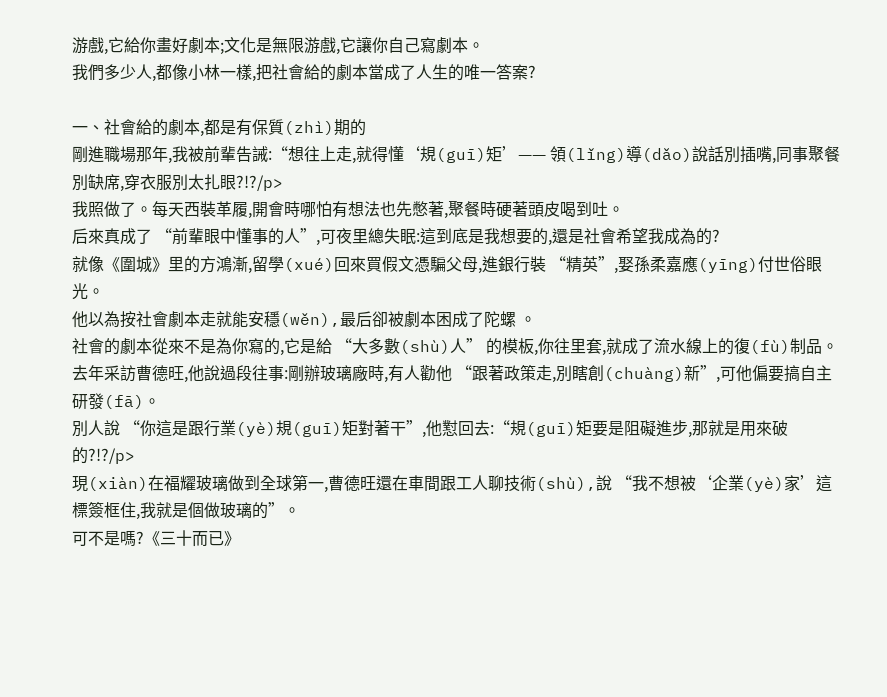游戲,它給你畫好劇本;文化是無限游戲,它讓你自己寫劇本。
我們多少人,都像小林一樣,把社會給的劇本當成了人生的唯一答案?

一、社會給的劇本,都是有保質(zhì)期的
剛進職場那年,我被前輩告誡:“想往上走,就得懂‘規(guī)矩’—— 領(lǐng)導(dǎo)說話別插嘴,同事聚餐別缺席,穿衣服別太扎眼?!?/p>
我照做了。每天西裝革履,開會時哪怕有想法也先憋著,聚餐時硬著頭皮喝到吐。
后來真成了 “前輩眼中懂事的人”,可夜里總失眠:這到底是我想要的,還是社會希望我成為的?
就像《圍城》里的方鴻漸,留學(xué)回來買假文憑騙父母,進銀行裝 “精英”,娶孫柔嘉應(yīng)付世俗眼光。
他以為按社會劇本走就能安穩(wěn),最后卻被劇本困成了陀螺 。
社會的劇本從來不是為你寫的,它是給 “大多數(shù)人” 的模板,你往里套,就成了流水線上的復(fù)制品。
去年采訪曹德旺,他說過段往事:剛辦玻璃廠時,有人勸他 “跟著政策走,別瞎創(chuàng)新”,可他偏要搞自主研發(fā)。
別人說 “你這是跟行業(yè)規(guī)矩對著干”,他懟回去:“規(guī)矩要是阻礙進步,那就是用來破的?!?/p>
現(xiàn)在福耀玻璃做到全球第一,曹德旺還在車間跟工人聊技術(shù),說 “我不想被‘企業(yè)家’這標簽框住,我就是個做玻璃的”。
可不是嗎?《三十而已》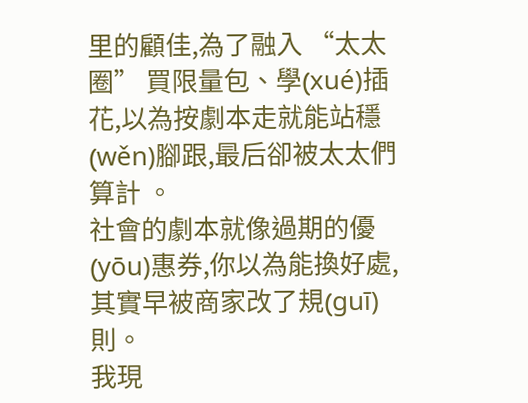里的顧佳,為了融入 “太太圈” 買限量包、學(xué)插花,以為按劇本走就能站穩(wěn)腳跟,最后卻被太太們算計 。
社會的劇本就像過期的優(yōu)惠券,你以為能換好處,其實早被商家改了規(guī)則。
我現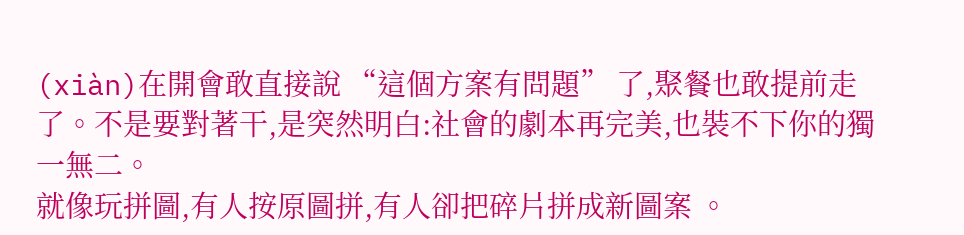(xiàn)在開會敢直接說 “這個方案有問題” 了,聚餐也敢提前走了。不是要對著干,是突然明白:社會的劇本再完美,也裝不下你的獨一無二。
就像玩拼圖,有人按原圖拼,有人卻把碎片拼成新圖案 。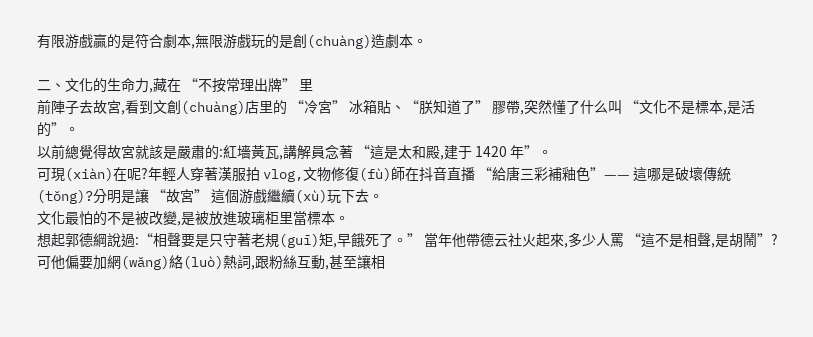有限游戲贏的是符合劇本,無限游戲玩的是創(chuàng)造劇本。

二、文化的生命力,藏在 “不按常理出牌” 里
前陣子去故宮,看到文創(chuàng)店里的 “冷宮” 冰箱貼、“朕知道了” 膠帶,突然懂了什么叫 “文化不是標本,是活的”。
以前總覺得故宮就該是嚴肅的:紅墻黃瓦,講解員念著 “這是太和殿,建于 1420 年”。
可現(xiàn)在呢?年輕人穿著漢服拍 vlog,文物修復(fù)師在抖音直播 “給唐三彩補釉色”—— 這哪是破壞傳統(tǒng)?分明是讓 “故宮” 這個游戲繼續(xù)玩下去。
文化最怕的不是被改變,是被放進玻璃柜里當標本。
想起郭德綱說過:“相聲要是只守著老規(guī)矩,早餓死了。” 當年他帶德云社火起來,多少人罵 “這不是相聲,是胡鬧”?
可他偏要加網(wǎng)絡(luò)熱詞,跟粉絲互動,甚至讓相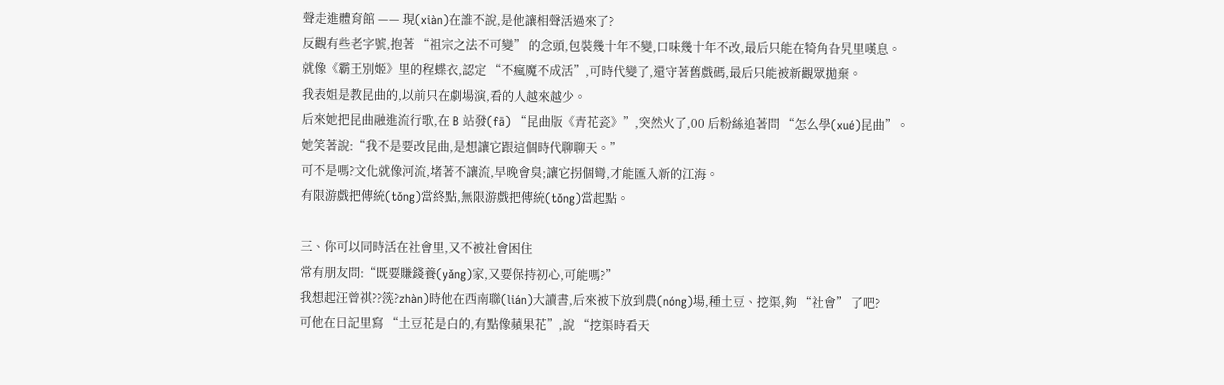聲走進體育館 —— 現(xiàn)在誰不說,是他讓相聲活過來了?
反觀有些老字號,抱著 “祖宗之法不可變” 的念頭,包裝幾十年不變,口味幾十年不改,最后只能在犄角旮旯里嘆息。
就像《霸王別姬》里的程蝶衣,認定 “不瘋魔不成活”,可時代變了,還守著舊戲碼,最后只能被新觀眾拋棄。
我表姐是教昆曲的,以前只在劇場演,看的人越來越少。
后來她把昆曲融進流行歌,在 B 站發(fā) “昆曲版《青花瓷》”,突然火了,00 后粉絲追著問 “怎么學(xué)昆曲”。
她笑著說:“我不是要改昆曲,是想讓它跟這個時代聊聊天。”
可不是嗎?文化就像河流,堵著不讓流,早晚會臭;讓它拐個彎,才能匯入新的江海。
有限游戲把傳統(tǒng)當終點,無限游戲把傳統(tǒng)當起點。

三、你可以同時活在社會里,又不被社會困住
常有朋友問:“既要賺錢養(yǎng)家,又要保持初心,可能嗎?”
我想起汪曾祺??箲?zhàn)時他在西南聯(lián)大讀書,后來被下放到農(nóng)場,種土豆、挖渠,夠 “社會” 了吧?
可他在日記里寫 “土豆花是白的,有點像蘋果花”,說 “挖渠時看天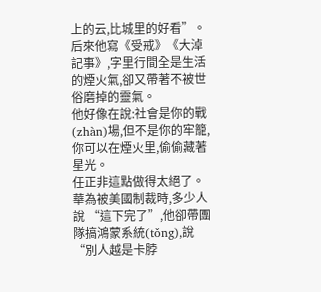上的云,比城里的好看”。
后來他寫《受戒》《大淖記事》,字里行間全是生活的煙火氣,卻又帶著不被世俗磨掉的靈氣。
他好像在說:社會是你的戰(zhàn)場,但不是你的牢籠,你可以在煙火里,偷偷藏著星光。
任正非這點做得太絕了。華為被美國制裁時,多少人說 “這下完了”,他卻帶團隊搞鴻蒙系統(tǒng),說 “別人越是卡脖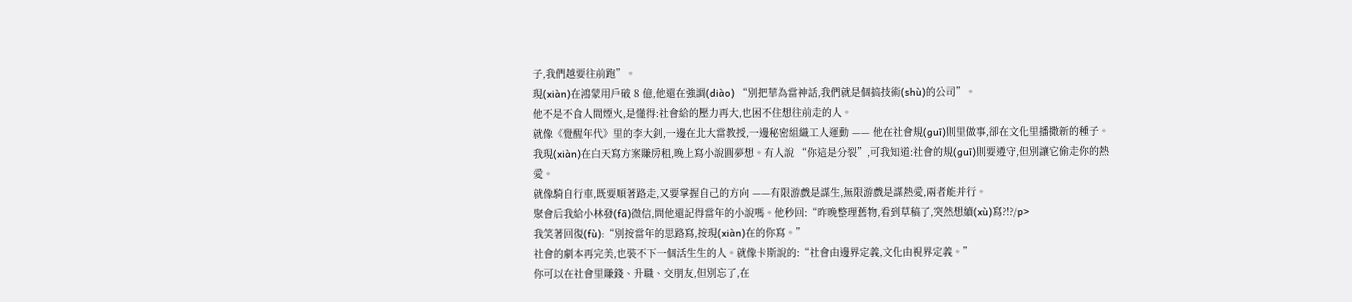子,我們越要往前跑”。
現(xiàn)在鴻蒙用戶破 8 億,他還在強調(diào) “別把華為當神話,我們就是個搞技術(shù)的公司”。
他不是不食人間煙火,是懂得:社會給的壓力再大,也困不住想往前走的人。
就像《覺醒年代》里的李大釗,一邊在北大當教授,一邊秘密組織工人運動 —— 他在社會規(guī)則里做事,卻在文化里播撒新的種子。
我現(xiàn)在白天寫方案賺房租,晚上寫小說圓夢想。有人說 “你這是分裂”,可我知道:社會的規(guī)則要遵守,但別讓它偷走你的熱愛。
就像騎自行車,既要順著路走,又要掌握自己的方向 ——有限游戲是謀生,無限游戲是謀熱愛,兩者能并行。
聚會后我給小林發(fā)微信,問他還記得當年的小說嗎。他秒回:“昨晚整理舊物,看到草稿了,突然想續(xù)寫?!?/p>
我笑著回復(fù):“別按當年的思路寫,按現(xiàn)在的你寫。”
社會的劇本再完美,也裝不下一個活生生的人。就像卡斯說的:“社會由邊界定義,文化由視界定義。”
你可以在社會里賺錢、升職、交朋友,但別忘了,在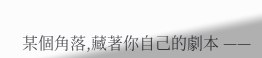某個角落,藏著你自己的劇本 ——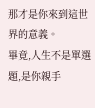那才是你來到這世界的意義。
畢竟,人生不是單選題,是你親手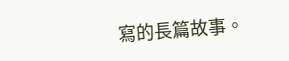寫的長篇故事。